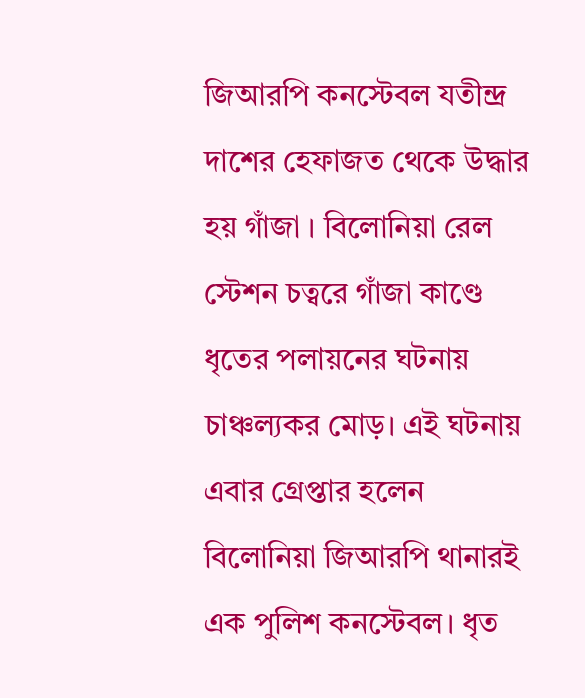জিআরপি কনস্টেবল যতীন্দ্র দাশের হেফাজত থেকে উদ্ধার হয় গাঁজা । বিলোনিয়া রেল স্টেশন চত্বরে গাঁজা কাণ্ডে ধৃতের পলায়নের ঘটনায় চাঞ্চল্যকর মোড়। এই ঘটনায় এবার গ্রেপ্তার হলেন বিলোনিয়া জিআরপি থানারই এক পুলিশ কনস্টেবল। ধৃত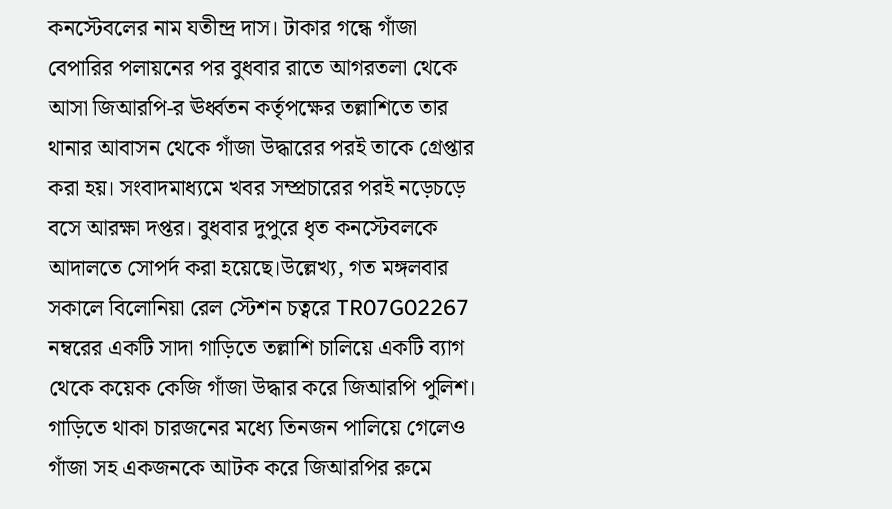কনস্টেবলের নাম যতীন্দ্র দাস। টাকার গন্ধে গাঁজা বেপারির পলায়নের পর বুধবার রাতে আগরতলা থেকে আসা জিআরপি-র ঊর্ধ্বতন কর্তৃপক্ষের তল্লাশিতে তার থানার আবাসন থেকে গাঁজা উদ্ধারের পরই তাকে গ্রেপ্তার করা হয়। সংবাদমাধ্যমে খবর সম্প্রচারের পরই নড়েচড়ে বসে আরক্ষা দপ্তর। বুধবার দুপুরে ধৃত কনস্টেবলকে আদালতে সোপর্দ করা হয়েছে।উল্লেখ্য, গত মঙ্গলবার সকালে বিলোনিয়া রেল স্টেশন চত্বরে TR07G02267 নম্বরের একটি সাদা গাড়িতে তল্লাশি চালিয়ে একটি ব্যাগ থেকে কয়েক কেজি গাঁজা উদ্ধার করে জিআরপি পুলিশ। গাড়িতে থাকা চারজনের মধ্যে তিনজন পালিয়ে গেলেও গাঁজা সহ একজনকে আটক করে জিআরপির রুমে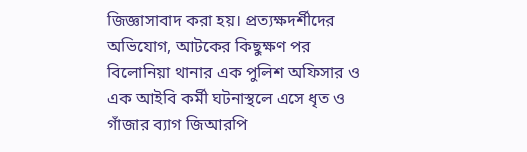জিজ্ঞাসাবাদ করা হয়। প্রত্যক্ষদর্শীদের অভিযোগ, আটকের কিছুক্ষণ পর বিলোনিয়া থানার এক পুলিশ অফিসার ও এক আইবি কর্মী ঘটনাস্থলে এসে ধৃত ও গাঁজার ব্যাগ জিআরপি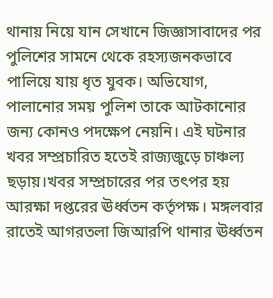থানায় নিয়ে যান সেখানে জিজ্ঞাসাবাদের পর পুলিশের সামনে থেকে রহস্যজনকভাবে পালিয়ে যায় ধৃত যুবক। অভিযোগ, পালানোর সময় পুলিশ তাকে আটকানোর জন্য কোনও পদক্ষেপ নেয়নি। এই ঘটনার খবর সম্প্রচারিত হতেই রাজ্যজুড়ে চাঞ্চল্য ছড়ায়।খবর সম্প্রচারের পর তৎপর হয় আরক্ষা দপ্তরের ঊর্ধ্বতন কর্তৃপক্ষ। মঙ্গলবার রাতেই আগরতলা জিআরপি থানার ঊর্ধ্বতন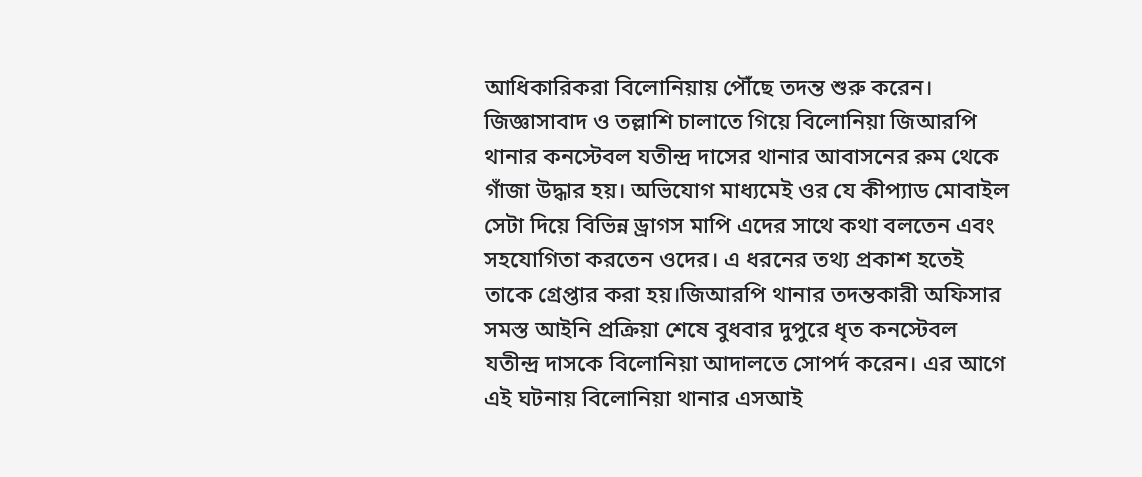আধিকারিকরা বিলোনিয়ায় পৌঁছে তদন্ত শুরু করেন। জিজ্ঞাসাবাদ ও তল্লাশি চালাতে গিয়ে বিলোনিয়া জিআরপি থানার কনস্টেবল যতীন্দ্র দাসের থানার আবাসনের রুম থেকে গাঁজা উদ্ধার হয়। অভিযোগ মাধ্যমেই ওর যে কীপ্যাড মোবাইল সেটা দিয়ে বিভিন্ন ড্রাগস মাপি এদের সাথে কথা বলতেন এবং সহযোগিতা করতেন ওদের। এ ধরনের তথ্য প্রকাশ হতেই তাকে গ্রেপ্তার করা হয়।জিআরপি থানার তদন্তকারী অফিসার সমস্ত আইনি প্রক্রিয়া শেষে বুধবার দুপুরে ধৃত কনস্টেবল যতীন্দ্র দাসকে বিলোনিয়া আদালতে সোপর্দ করেন। এর আগে এই ঘটনায় বিলোনিয়া থানার এসআই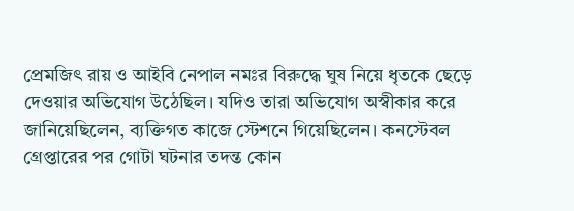প্রেমজিৎ রায় ও আইবি নেপাল নমঃর বিরুদ্ধে ঘুষ নিয়ে ধৃতকে ছেড়ে দেওয়ার অভিযোগ উঠেছিল। যদিও তারা অভিযোগ অস্বীকার করে জানিয়েছিলেন, ব্যক্তিগত কাজে স্টেশনে গিয়েছিলেন। কনস্টেবল গ্রেপ্তারের পর গোটা ঘটনার তদন্ত কোন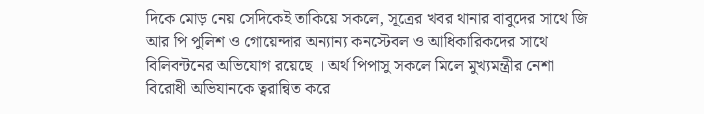দিকে মোড় নেয় সেদিকেই তাকিয়ে সকলে, সূত্রের খবর থানার বাবুদের সাথে জি আর পি পুলিশ ও গোয়েন্দার অন্যান্য কনস্টেবল ও আধিকারিকদের সাথে বিলিবন্টনের অভিযোগ রয়েছে । অর্থ পিপাসু সকলে মিলে মুখ্যমন্ত্রীর নেশা বিরোধী অভিযানকে ত্বরান্বিত করে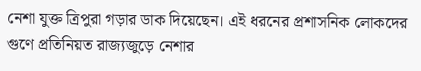নেশা যুক্ত ত্রিপুরা গড়ার ডাক দিয়েছেন। এই ধরনের প্রশাসনিক লোকদের গুণে প্রতিনিয়ত রাজ্যজুড়ে নেশার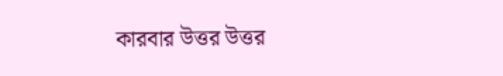কারবার উত্তর উত্তর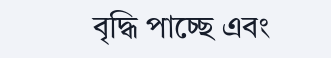বৃদ্ধি পাচ্ছে এবং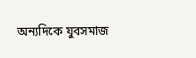অন্যদিকে যুবসমাজ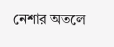নেশার অতলে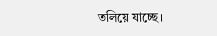তলিয়ে যাচ্ছে।